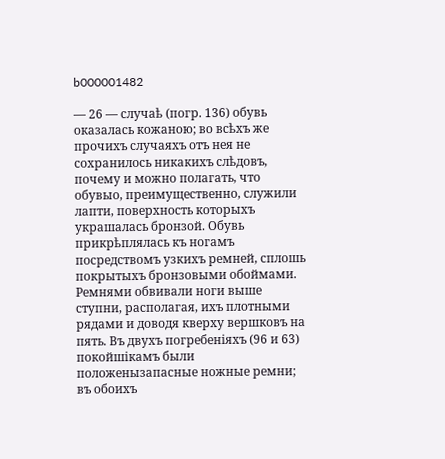b000001482

— 26 — случаѣ (погр. 136) обувь оказалась кожаною; во всѣхъ же прочихъ случаяхъ отъ нея не сохранилось никакихъ слѣдовъ, почему и можно полагать, что обувыо, преимущественно, служили лапти, поверхность которыхъ украшалась бронзой. Обувь прикрѣплялась къ ногамъ посредствомъ узкихъ ремней, сплошь покрытыхъ бронзовыми обоймами. Ремнями обвивали ноги выше ступни, располагая, ихъ плотными рядами и доводя кверху вершковъ на пять. Въ двухъ погребеніяхъ (96 и 63) покойшікамъ были положенызапасные ножные ремни; въ обоихъ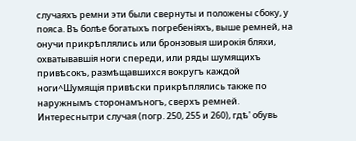случаяхъ ремни эти были свернуты и положены сбоку, у пояса. Въ болѣе богатыхъ погребеніяхъ, выше ремней, на онучи прикрѣплялись или бронзовыя широкія бляхи, охватывавшія ноги спереди, или ряды шумящихъ привѣсокъ, размѣщавшихся вокругъ каждой ноги^Шумящія привѣски прикрѣплялись также по наружнымъ сторонамъногъ, сверхъ ремней. Интереснытри случая (погр. 250, 255 и 260), гдѣ' обувь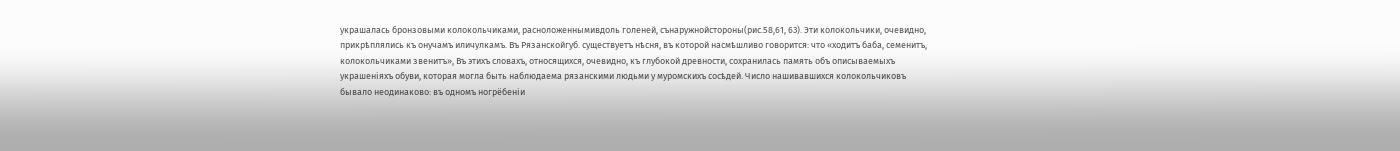украшалась бронзовыми колокольчиками, расноложеннымивдоль голеней, сънаружнойстороны(рис.58,61, 63). Эти колокольчики, очевидно, прикрѣплялись къ онучамъ иличулкамъ. Въ Рязанскойгуб. существуетъ нѣсня, въ которой насмѣшливо говорится: что «ходитъ баба, семенитъ, колокольчиками звенитъ», Въ этихъ словахъ, относящихся, очевидно, къ глубокой древности, сохранилась память объ описываемыхъ украшеніяхъ обуви, которая могла быть наблюдаема рязанскими людьми у муромскихъ сосѣдей. Число нашивавшихся колокольчиковъ бывало неодинаково: въ одномъ ногрёбеніи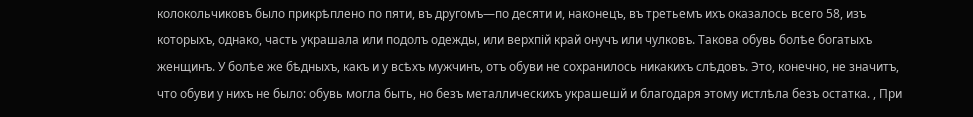колокольчиковъ было прикрѣплено по пяти, въ другомъ—по десяти и, наконецъ, въ третьемъ ихъ оказалось всего 58, изъ которыхъ, однако, часть украшала или подолъ одежды, или верхпій край онучъ или чулковъ. Такова обувь болѣе богатыхъ женщинъ. У болѣе же бѣдныхъ, какъ и у всѣхъ мужчинъ, отъ обуви не сохранилось никакихъ слѣдовъ. Это, конечно, не значитъ, что обуви у нихъ не было: обувь могла быть, но безъ металлическихъ украшешй и благодаря этому истлѣла безъ остатка. , При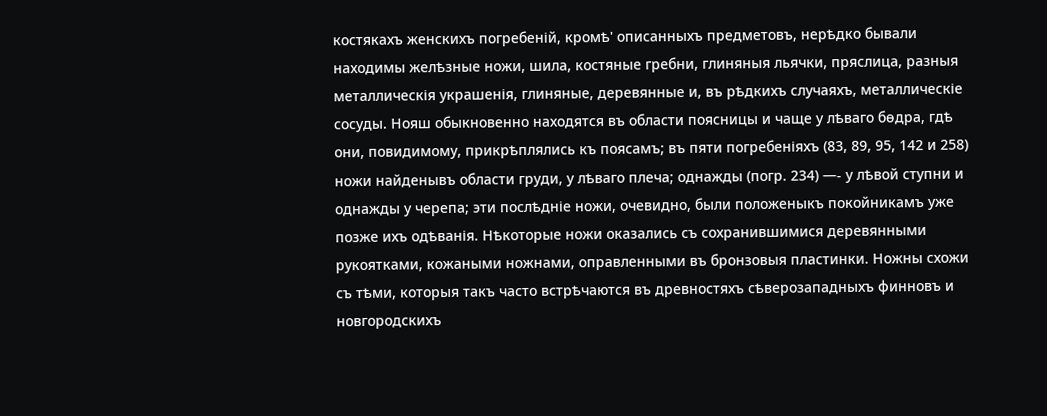костякахъ женскихъ погребеній, кромѣ' описанныхъ предметовъ, нерѣдко бывали находимы желѣзные ножи, шила, костяные гребни, глиняныя льячки, пряслица, разныя металлическія украшенія, глиняные, деревянные и, въ рѣдкихъ случаяхъ, металлическіе сосуды. Нояш обыкновенно находятся въ области поясницы и чаще у лѣваго бѳдра, гдѣ они, повидимому, прикрѣплялись къ поясамъ; въ пяти погребеніяхъ (83, 89, 95, 142 и 258) ножи найденывъ области груди, у лѣваго плеча; однажды (погр. 234) —- у лѣвой ступни и однажды у черепа; эти послѣдніе ножи, очевидно, были положеныкъ покойникамъ уже позже ихъ одѣванія. Нѣкоторые ножи оказались съ сохранившимися деревянными рукоятками, кожаными ножнами, оправленными въ бронзовыя пластинки. Ножны схожи съ тѣми, которыя такъ часто встрѣчаются въ древностяхъ сѣверозападныхъ финновъ и новгородскихъ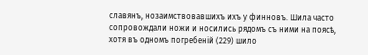славянъ, нозаимствовавшихъ ихъ у финновъ. Шила часто сопровождали ножи и носились рядомъ съ ними на поясѣ, хотя въ одномъ погребеній (229) шило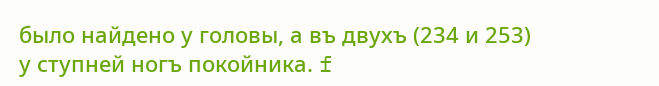было найдено у головы, а въ двухъ (234 и 253) у ступней ногъ покойника. f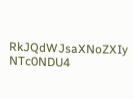RkJQdWJsaXNoZXIy NTc0NDU4